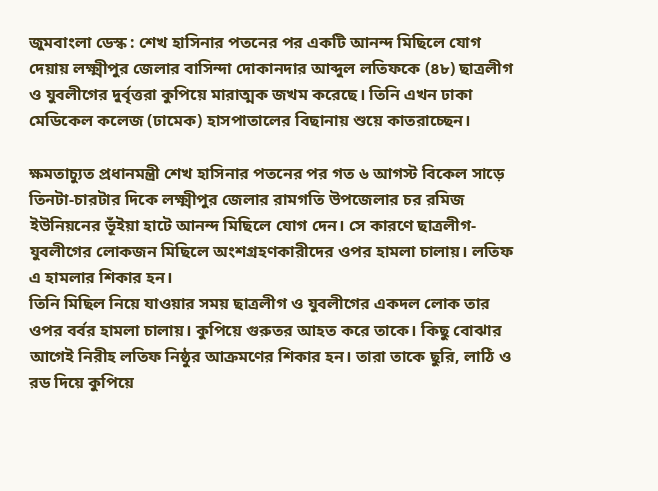জুমবাংলা ডেস্ক : শেখ হাসিনার পতনের পর একটি আনন্দ মিছিলে যোগ দেয়ায় লক্ষ্মীপুর জেলার বাসিন্দা দোকানদার আব্দুল লতিফকে (৪৮) ছাত্রলীগ ও যুবলীগের দুর্বৃত্তরা কুপিয়ে মারাত্মক জখম করেছে। তিনি এখন ঢাকা মেডিকেল কলেজ (ঢামেক) হাসপাতালের বিছানায় শুয়ে কাতরাচ্ছেন।

ক্ষমতাচ্যুত প্রধানমন্ত্রী শেখ হাসিনার পতনের পর গত ৬ আগস্ট বিকেল সাড়ে তিনটা-চারটার দিকে লক্ষ্মীপুর জেলার রামগতি উপজেলার চর রমিজ ইউনিয়নের ভূঁইয়া হাটে আনন্দ মিছিলে যোগ দেন। সে কারণে ছাত্রলীগ-যুবলীগের লোকজন মিছিলে অংশগ্রহণকারীদের ওপর হামলা চালায়। লতিফ এ হামলার শিকার হন।
তিনি মিছিল নিয়ে যাওয়ার সময় ছাত্রলীগ ও যুবলীগের একদল লোক তার ওপর বর্বর হামলা চালায়। কুপিয়ে গুরুতর আহত করে তাকে। কিছু বোঝার আগেই নিরীহ লতিফ নিষ্ঠুর আক্রমণের শিকার হন। তারা তাকে ছুরি, লাঠি ও রড দিয়ে কুপিয়ে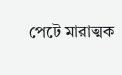পেটে মারাত্মক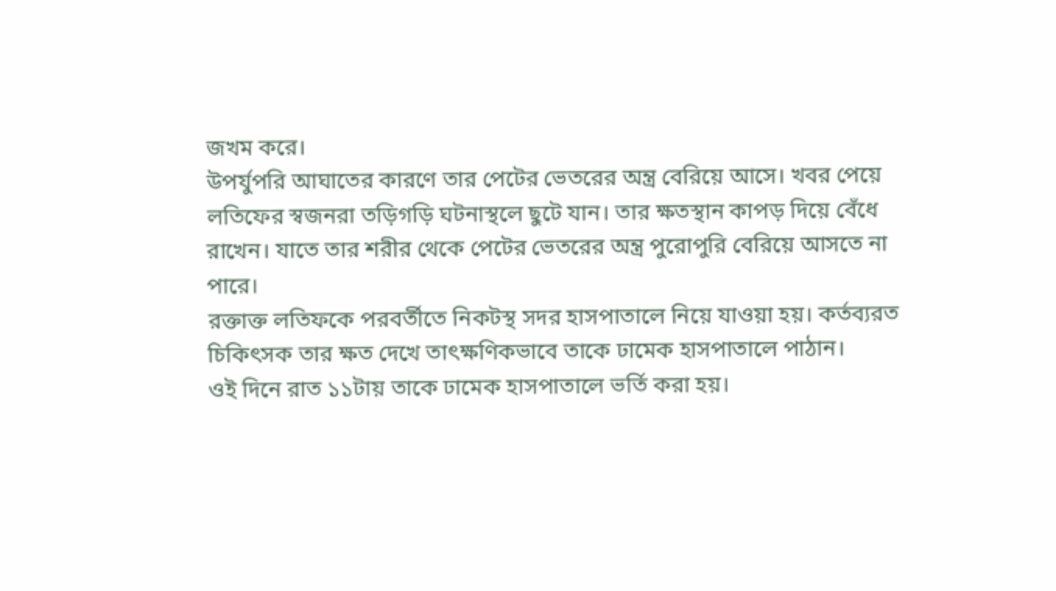জখম করে।
উপর্যুপরি আঘাতের কারণে তার পেটের ভেতরের অন্ত্র বেরিয়ে আসে। খবর পেয়ে লতিফের স্বজনরা তড়িগড়ি ঘটনাস্থলে ছুটে যান। তার ক্ষতস্থান কাপড় দিয়ে বেঁধে রাখেন। যাতে তার শরীর থেকে পেটের ভেতরের অন্ত্র পুরোপুরি বেরিয়ে আসতে না পারে।
রক্তাক্ত লতিফকে পরবর্তীতে নিকটস্থ সদর হাসপাতালে নিয়ে যাওয়া হয়। কর্তব্যরত চিকিৎসক তার ক্ষত দেখে তাৎক্ষণিকভাবে তাকে ঢামেক হাসপাতালে পাঠান।
ওই দিনে রাত ১১টায় তাকে ঢামেক হাসপাতালে ভর্তি করা হয়।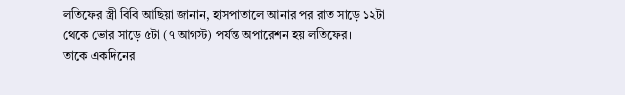লতিফের স্ত্রী বিবি আছিয়া জানান, হাসপাতালে আনার পর রাত সাড়ে ১২টা থেকে ভোর সাড়ে ৫টা (৭ আগস্ট) পর্যন্ত অপারেশন হয় লতিফের।
তাকে একদিনের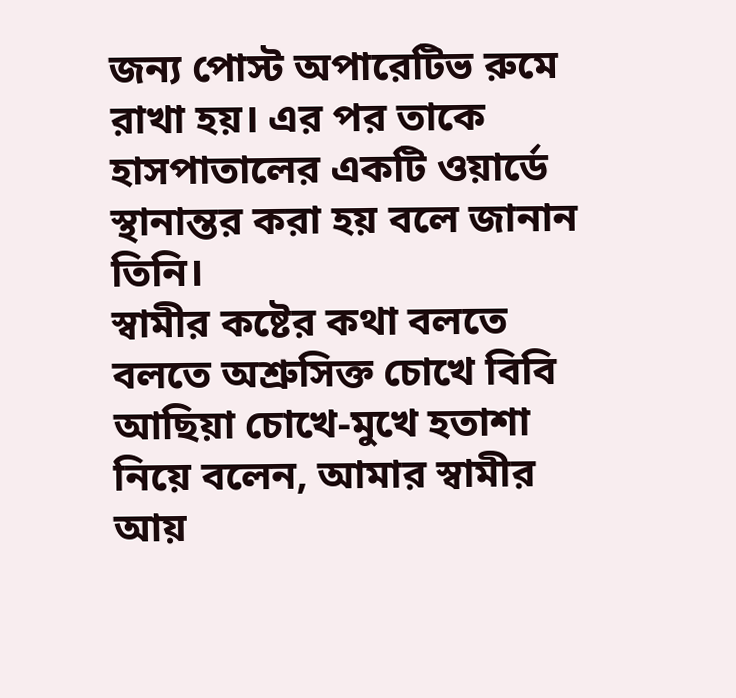জন্য পোস্ট অপারেটিভ রুমে রাখা হয়। এর পর তাকে হাসপাতালের একটি ওয়ার্ডে স্থানান্তর করা হয় বলে জানান তিনি।
স্বামীর কষ্টের কথা বলতে বলতে অশ্রুসিক্ত চোখে বিবি আছিয়া চোখে-মুখে হতাশা নিয়ে বলেন, আমার স্বামীর আয়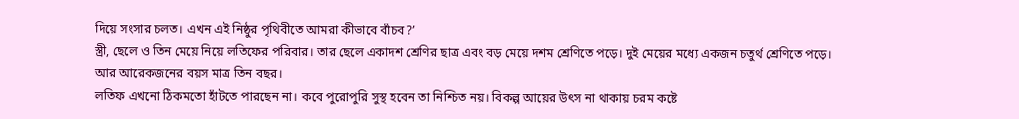দিয়ে সংসার চলত। এখন এই নিষ্ঠুর পৃথিবীতে আমরা কীভাবে বাঁচব?’
স্ত্রী, ছেলে ও তিন মেয়ে নিয়ে লতিফের পরিবার। তার ছেলে একাদশ শ্রেণির ছাত্র এবং বড় মেয়ে দশম শ্রেণিতে পড়ে। দুই মেয়ের মধ্যে একজন চতুর্থ শ্রেণিতে পড়ে। আর আরেকজনের বয়স মাত্র তিন বছর।
লতিফ এখনো ঠিকমতো হাঁটতে পারছেন না। কবে পুরোপুরি সুস্থ হবেন তা নিশ্চিত নয়। বিকল্প আয়ের উৎস না থাকায় চরম কষ্টে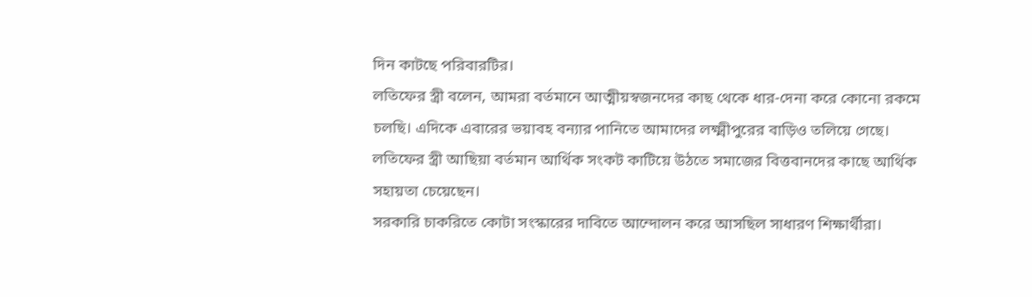দিন কাটছে পরিবারটির।
লতিফের স্ত্রী বলেন, আমরা বর্তমানে আত্মীয়স্বজনদের কাছ থেকে ধার-দেনা করে কোনো রকমে চলছি। এদিকে এবারের ভয়াবহ বন্যার পানিতে আমাদের লক্ষ্মীপুরের বাড়িও তলিয়ে গেছে।
লতিফের স্ত্রী আছিয়া বর্তমান আর্থিক সংকট কাটিয়ে উঠতে সমাজের বিত্তবানদের কাছে আর্থিক সহায়তা চেয়েছেন।
সরকারি চাকরিতে কোটা সংস্কারের দাবিতে আন্দোলন করে আসছিল সাধারণ শিক্ষার্থীরা।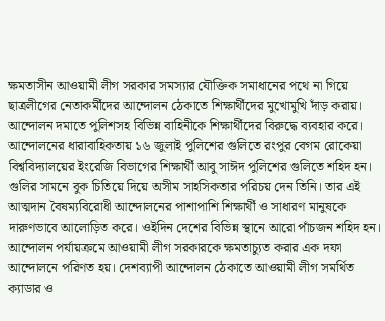ক্ষমতাসীন আওয়ামী লীগ সরকার সমস্যার যৌক্তিক সমাধানের পথে না গিয়ে ছাত্রলীগের নেতাকর্মীদের আন্দোলন ঠেকাতে শিক্ষার্থীদের মুখোমুখি দাঁড় করায়।
আন্দোলন দমাতে পুলিশসহ বিভিন্ন বাহিনীকে শিক্ষার্থীদের বিরুদ্ধে ব্যবহার করে। আন্দোলনের ধারাবাহিকতায় ১৬ জুলাই পুলিশের গুলিতে রংপুর বেগম রোকেয়া বিশ্ববিদ্যালয়ের ইংরেজি বিভাগের শিক্ষার্থী আবু সাঈদ পুলিশের গুলিতে শহিদ হন। গুলির সামনে বুক চিতিয়ে দিয়ে অসীম সাহসিকতার পরিচয় দেন তিনি। তার এই আত্মদান বৈষম্যবিরোধী আন্দোলনের পাশাপাশি শিক্ষার্থী ও সাধারণ মানুষকে দারুণভাবে আলোড়িত করে। ওইদিন দেশের বিভিন্ন স্থানে আরো পাঁচজন শহিদ হন।
আন্দোলন পর্যায়ক্রমে আওয়ামী লীগ সরকারকে ক্ষমতাচ্যুত করার এক দফা আন্দোলনে পরিণত হয়। দেশব্যাপী আন্দোলন ঠেকাতে আওয়ামী লীগ সমর্থিত ক্যাডার ও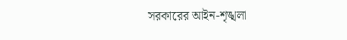সরকারের আইন-শৃঙ্খলা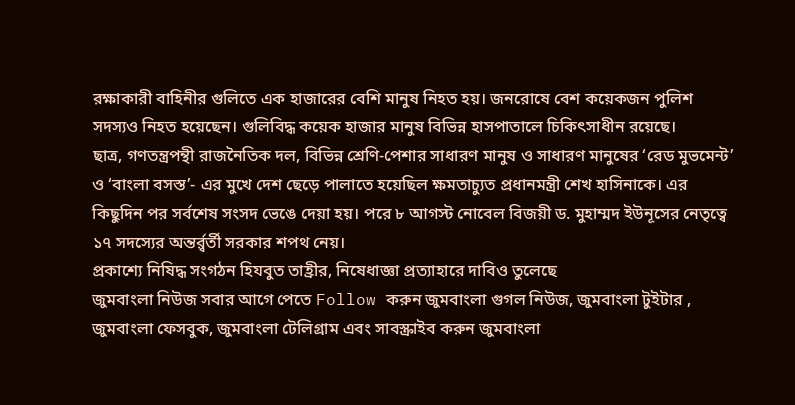রক্ষাকারী বাহিনীর গুলিতে এক হাজারের বেশি মানুষ নিহত হয়। জনরোষে বেশ কয়েকজন পুলিশ সদস্যও নিহত হয়েছেন। গুলিবিদ্ধ কয়েক হাজার মানুষ বিভিন্ন হাসপাতালে চিকিৎসাধীন রয়েছে।
ছাত্র, গণতন্ত্রপন্থী রাজনৈতিক দল, বিভিন্ন শ্রেণি-পেশার সাধারণ মানুষ ও সাধারণ মানুষের ‘রেড মুভমেন্ট’ ও ‘বাংলা বসস্ত’- এর মুখে দেশ ছেড়ে পালাতে হয়েছিল ক্ষমতাচ্যুত প্রধানমন্ত্রী শেখ হাসিনাকে। এর কিছুদিন পর সর্বশেষ সংসদ ভেঙে দেয়া হয়। পরে ৮ আগস্ট নোবেল বিজয়ী ড. মুহাম্মদ ইউনূসের নেতৃত্বে ১৭ সদস্যের অন্তর্র্বর্তী সরকার শপথ নেয়।
প্রকাশ্যে নিষিদ্ধ সংগঠন হিযবুত তাহ্রীর, নিষেধাজ্ঞা প্রত্যাহারে দাবিও তুলেছে
জুমবাংলা নিউজ সবার আগে পেতে Follow করুন জুমবাংলা গুগল নিউজ, জুমবাংলা টুইটার , জুমবাংলা ফেসবুক, জুমবাংলা টেলিগ্রাম এবং সাবস্ক্রাইব করুন জুমবাংলা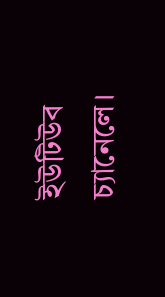ইউটিউব চ্যানেলে।